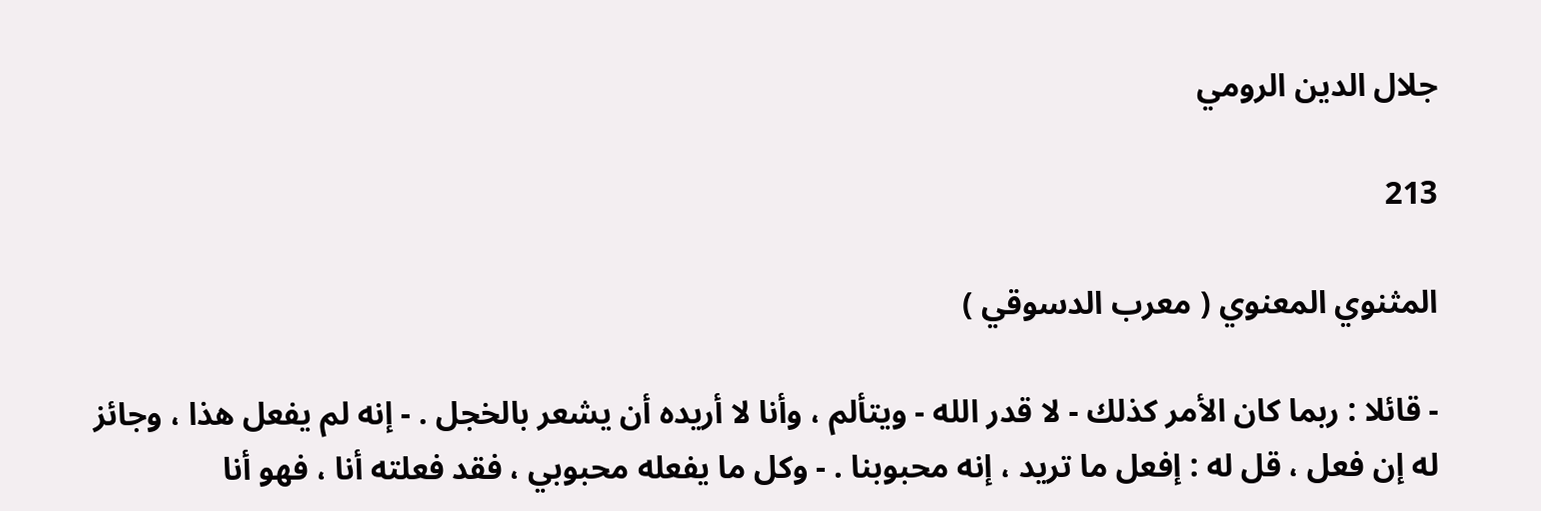جلال الدين الرومي

213

المثنوي المعنوي ( معرب الدسوقي )

- قائلا : ربما كان الأمر كذلك - لا قدر الله - ويتألم ، وأنا لا أريده أن يشعر بالخجل . - إنه لم يفعل هذا ، وجائز له إن فعل ، قل له : إفعل ما تريد ، إنه محبوبنا . - وكل ما يفعله محبوبي ، فقد فعلته أنا ، فهو أنا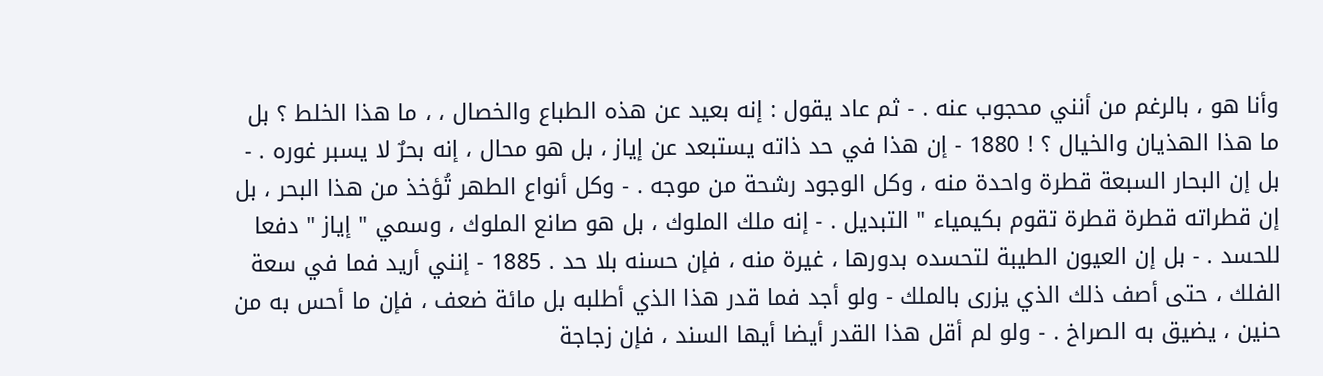وأنا هو ، بالرغم من أنني محجوب عنه . - ثم عاد يقول : إنه بعيد عن هذه الطباع والخصال ، ، ما هذا الخلط ؟ بل ما هذا الهذيان والخيال ؟ ! 1880 - إن هذا في حد ذاته يستبعد عن إياز ، بل هو محال ، إنه بحرٌ لا يسبر غوره . - بل إن البحار السبعة قطرة واحدة منه ، وكل الوجود رشحة من موجه . - وكل أنواع الطهر تُؤخذ من هذا البحر ، بل إن قطراته قطرة قطرة تقوم بكيمياء " التبديل . - إنه ملك الملوك ، بل هو صانع الملوك ، وسمي " إياز " دفعا للحسد . - بل إن العيون الطيبة لتحسده بدورها ، غيرة منه ، فإن حسنه بلا حد . 1885 - إنني أريد فما في سعة الفلك ، حتى أصف ذلك الذي يزرى بالملك - ولو أجد فما قدر هذا الذي أطلبه بل مائة ضعف ، فإن ما أحس به من حنين ، يضيق به الصراخ . - ولو لم أقل هذا القدر أيضا أيها السند ، فإن زجاجة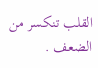القلب تنكسر من الضعف .